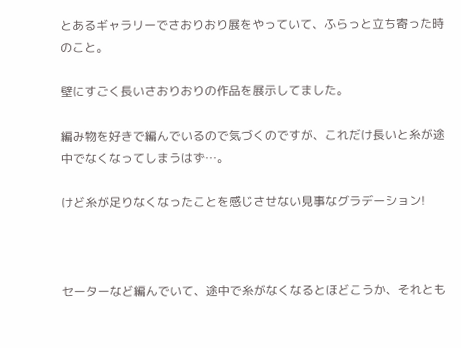とあるギャラリーでさおりおり展をやっていて、ふらっと立ち寄った時のこと。

壁にすごく長いさおりおりの作品を展示してました。

編み物を好きで編んでいるので気づくのですが、これだけ長いと糸が途中でなくなってしまうはず…。

けど糸が足りなくなったことを感じさせない見事なグラデーション!



セーターなど編んでいて、途中で糸がなくなるとほどこうか、それとも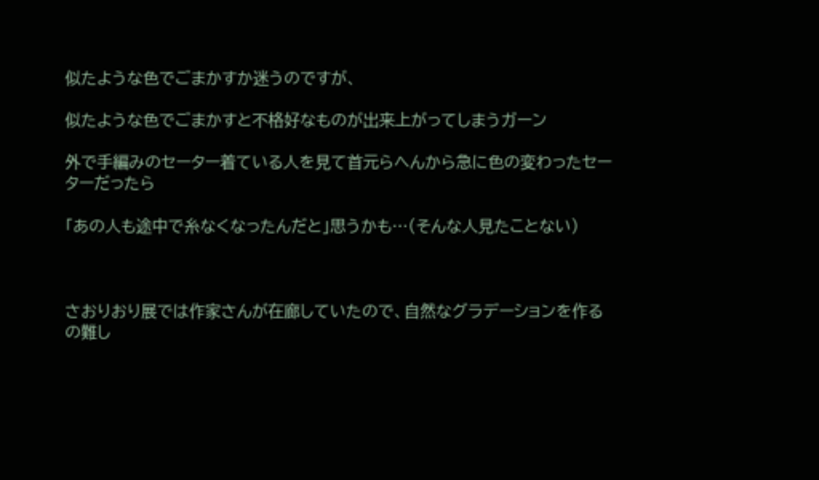似たような色でごまかすか迷うのですが、

似たような色でごまかすと不格好なものが出来上がってしまうガーン

外で手編みのセーター着ている人を見て首元らへんから急に色の変わったセーターだったら

「あの人も途中で糸なくなったんだと」思うかも…(そんな人見たことない)



さおりおり展では作家さんが在廊していたので、自然なグラデーションを作るの難し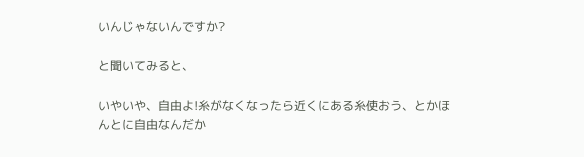いんじゃないんですか?

と聞いてみると、

いやいや、自由よ!糸がなくなったら近くにある糸使おう、とかほんとに自由なんだか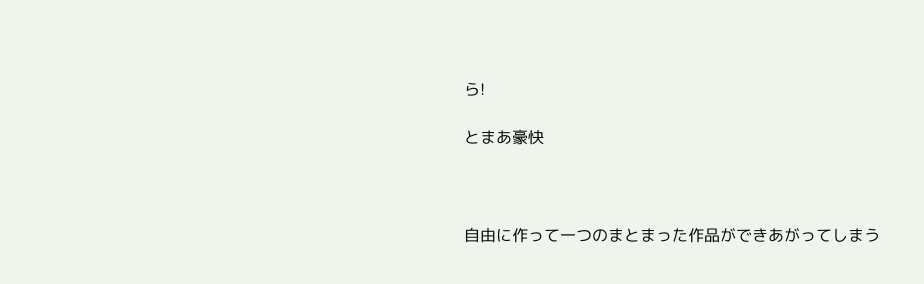ら!

とまあ豪快



自由に作って一つのまとまった作品ができあがってしまう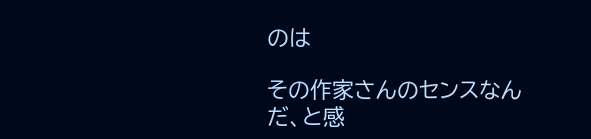のは

その作家さんのセンスなんだ、と感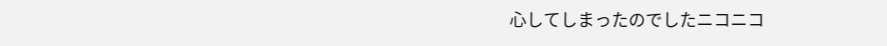心してしまったのでしたニコニコ